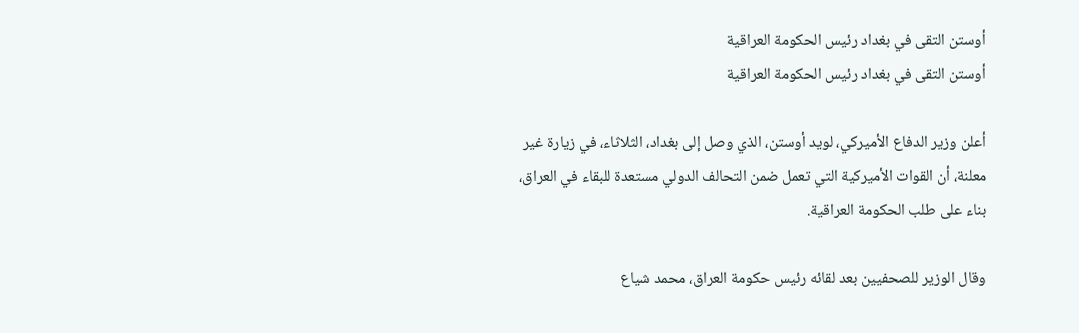أوستن التقى في بغداد رئيس الحكومة العراقية
أوستن التقى في بغداد رئيس الحكومة العراقية

أعلن وزير الدفاع الأميركي، لويد أوستن، الذي وصل إلى بغداد، الثلاثاء، في زيارة غير معلنة، أن القوات الأميركية التي تعمل ضمن التحالف الدولي مستعدة للبقاء في العراق، بناء على طلب الحكومة العراقية.

وقال الوزير للصحفيين بعد لقائه رئيس حكومة العراق، محمد شياع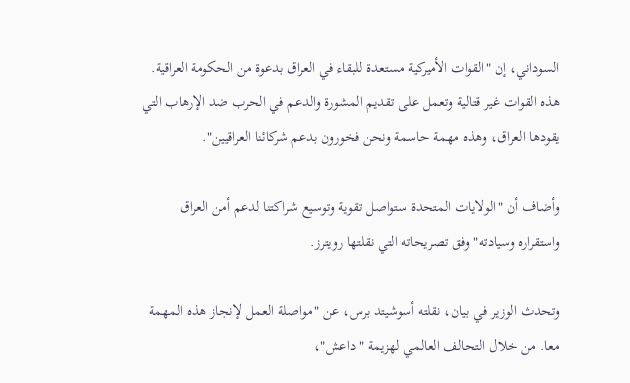السوداني، إن "القوات الأميركية مستعدة للبقاء في العراق بدعوة من الحكومة العراقية. هذه القوات غير قتالية وتعمل على تقديم المشورة والدعم في الحرب ضد الإرهاب التي يقودها العراق، وهذه مهمة حاسمة ونحن فخورون بدعم شركائنا العراقيين".

وأضاف أن "الولايات المتحدة ستواصل تقوية وتوسيع شراكتنا لدعم أمن العراق واستقراره وسيادته" وفق تصريحاته التي نقلتها رويترز.

وتحدث الوزير في بيان، نقلته أسوشيتد برس، عن "مواصلة العمل لإنجاز هذه المهمة معا. من خلال التحالف العالمي لهزيمة "داعش"،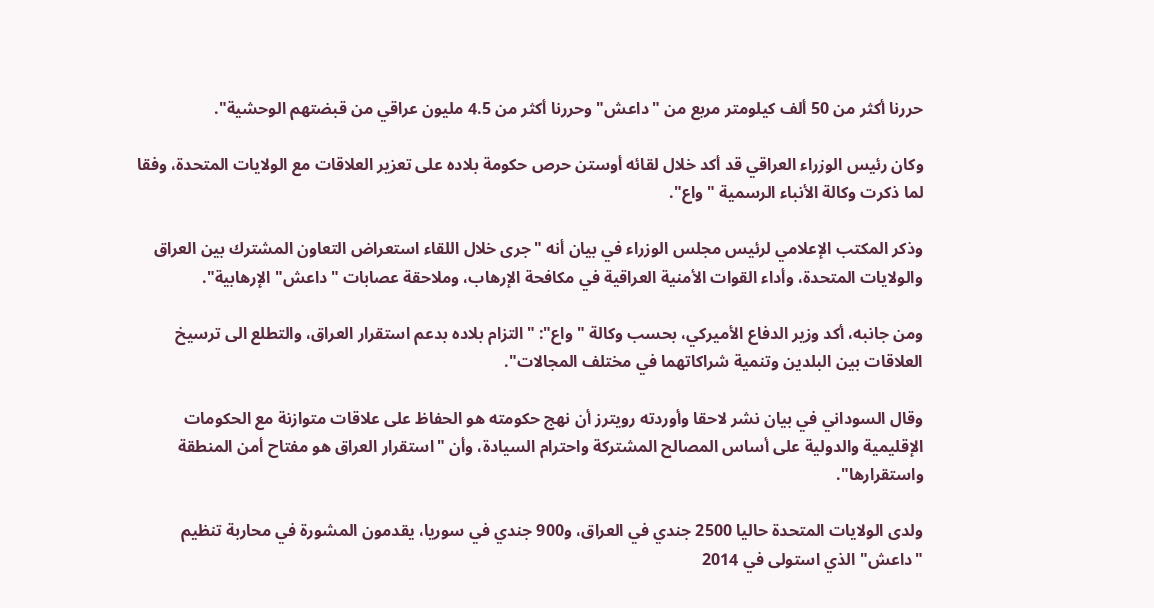حررنا أكثر من 50 ألف كيلومتر مربع من "داعش" وحررنا أكثر من 4.5 مليون عراقي من قبضتهم الوحشية".

وكان رئيس الوزراء العراقي قد أكد خلال لقائه أوستن حرص حكومة بلاده على تعزير العلاقات مع الولايات المتحدة، وفقا لما ذكرت وكالة الأنباء الرسمية "واع".

وذكر المكتب الإعلامي لرئيس مجلس الوزراء في بيان أنه "جرى خلال اللقاء استعراض التعاون المشترك بين العراق والولايات المتحدة، وأداء القوات الأمنية العراقية في مكافحة الإرهاب، وملاحقة عصابات "داعش" الإرهابية".

ومن جانبه، أكد وزير الدفاع الأميركي، بحسب وكالة "واع": "التزام بلاده بدعم استقرار العراق، والتطلع الى ترسيخ العلاقات بين البلدين وتنمية شراكاتهما في مختلف المجالات".

وقال السوداني في بيان نشر لاحقا وأوردته رويترز أن نهج حكومته هو الحفاظ على علاقات متوازنة مع الحكومات الإقليمية والدولية على أساس المصالح المشتركة واحترام السيادة، وأن "استقرار العراق هو مفتاح أمن المنطقة واستقرارها".

ولدى الولايات المتحدة حاليا 2500 جندي في العراق، و900 جندي في سوريا، يقدمون المشورة في محاربة تنظيم "داعش" الذي استولى في 2014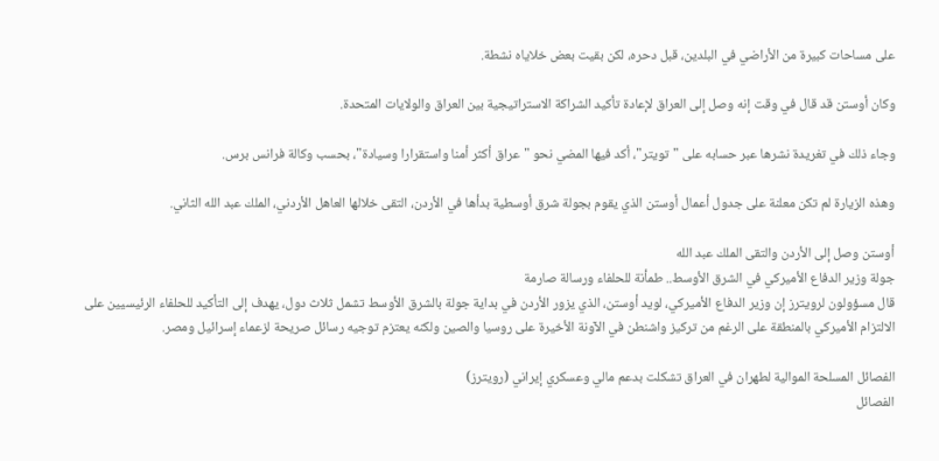على مساحات كبيرة من الأراضي في البلدين، قبل دحره، لكن بقيت بعض خلاياه نشطة.

وكان أوستن قد قال في وقت إنه وصل إلى العراق لإعادة تأكيد الشراكة الاستراتيجية بين العراق والولايات المتحدة.

وجاء ذلك في تغريدة نشرها عبر حسابه على "تويتر"، أكد فيها المضي نحو "عراق أكثر أمنا واستقرارا وسيادة"، بحسب وكالة فرانس برس.

وهذه الزيارة لم تكن معلنة على جدول أعمال أوستن الذي يقوم بجولة شرق أوسطية بدأها في الأردن، التقى خلالها العاهل الأردني، الملك عبد الله الثاني.

أوستن وصل إلى الأردن والتقى الملك عبد الله
جولة وزير الدفاع الأميركي في الشرق الأوسط.. طمأنة للحلفاء ورسالة صارمة
قال مسؤولون لرويترز إن وزير الدفاع الأميركي، لويد أوستن، الذي يزور الأردن في بداية جولة بالشرق الأوسط تشمل ثلاث دول، يهدف إلى التأكيد للحلفاء الرئيسيين على الالتزام الأميركي بالمنطقة على الرغم من تركيز واشنطن في الآونة الأخيرة على روسيا والصين ولكنه يعتزم توجيه رسائل صريحة لزعماء إسرائيل ومصر.

الفصائل المسلحة الموالية لطهران في العراق تشكلت بدعم مالي وعسكري إيراني (رويترز)
الفصائل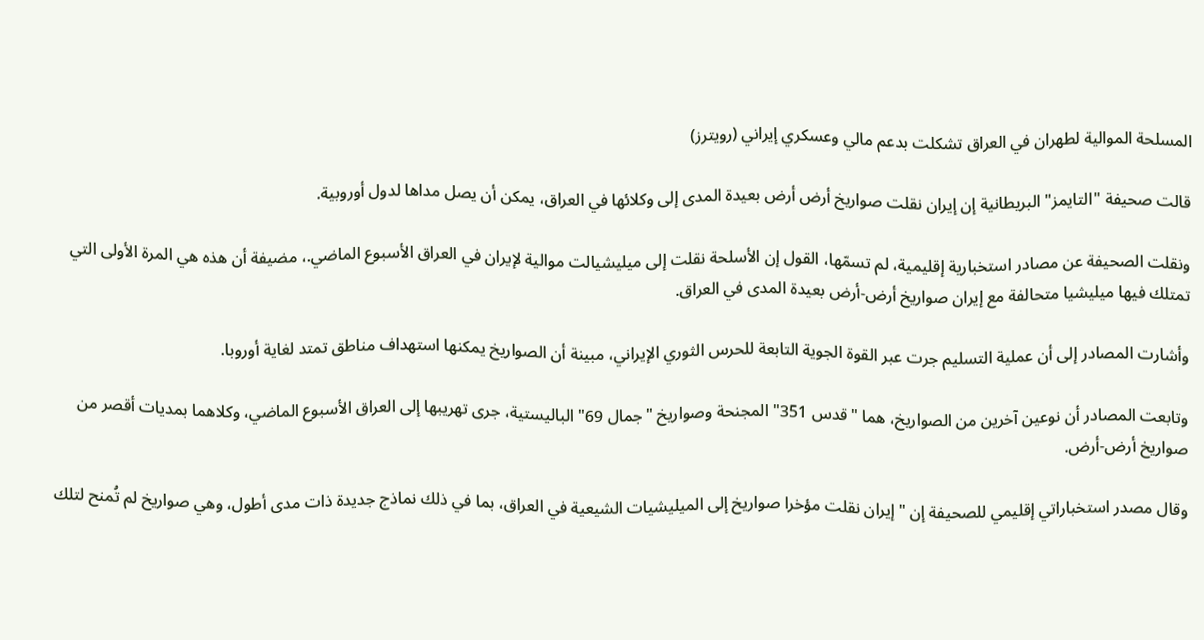المسلحة الموالية لطهران في العراق تشكلت بدعم مالي وعسكري إيراني (رويترز)

قالت صحيفة "التايمز" البريطانية إن إيران نقلت صواريخ أرض أرض بعيدة المدى إلى وكلائها في العراق، يمكن أن يصل مداها لدول أوروبية.

ونقلت الصحيفة عن مصادر استخبارية إقليمية، لم تسمّها، القول إن الأسلحة نقلت إلى ميليشيالت موالية لإيران في العراق الأسبوع الماضي.، مضيفة أن هذه هي المرة الأولى التي تمتلك فيها ميليشيا متحالفة مع إيران صواريخ أرض-أرض بعيدة المدى في العراق.

وأشارت المصادر إلى أن عملية التسليم جرت عبر القوة الجوية التابعة للحرس الثوري الإيراني، مبينة أن الصواريخ يمكنها استهداف مناطق تمتد لغاية أوروبا.

وتابعت المصادر أن نوعين آخرين من الصواريخ، هما "قدس 351" المجنحة وصواريخ "جمال 69" الباليستية، جرى تهريبها إلى العراق الأسبوع الماضي، وكلاهما بمديات أقصر من صواريخ أرض-أرض.

وقال مصدر استخباراتي إقليمي للصحيفة إن "إيران نقلت مؤخرا صواريخ إلى الميليشيات الشيعية في العراق، بما في ذلك نماذج جديدة ذات مدى أطول، وهي صواريخ لم تُمنح لتلك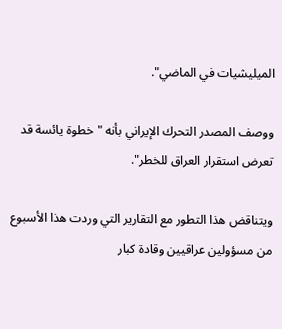الميليشيات في الماضي".

ووصف المصدر التحرك الإيراني بأنه "خطوة يائسة قد تعرض استقرار العراق للخطر".

ويتناقض هذا التطور مع التقارير التي وردت هذا الأسبوع من مسؤولين عراقيين وقادة كبار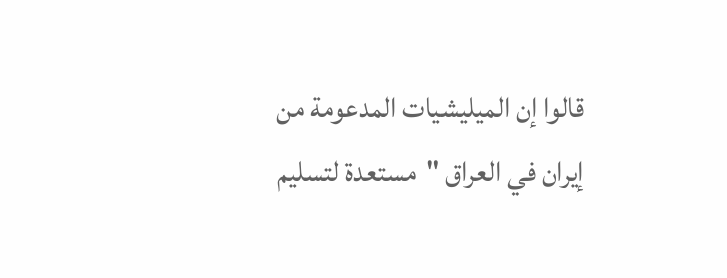قالوا إن الميليشيات المدعومة من إيران في العراق "مستعدة لتسليم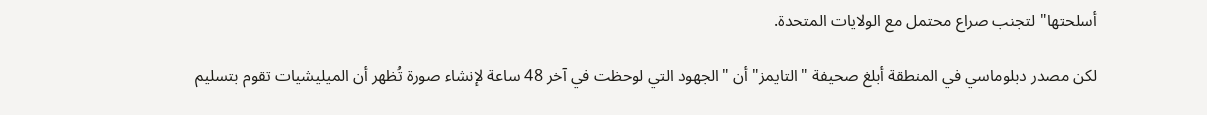أسلحتها" لتجنب صراع محتمل مع الولايات المتحدة.

لكن مصدر دبلوماسي في المنطقة أبلغ صحيفة "التايمز" أن "الجهود التي لوحظت في آخر 48 ساعة لإنشاء صورة تُظهر أن الميليشيات تقوم بتسليم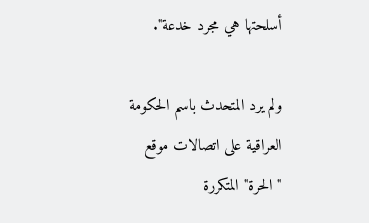أسلحتها هي مجرد خدعة".

ولم يرد المتحدث باسم الحكومة العراقية على اتصالات موقع "الحرة" المتكررة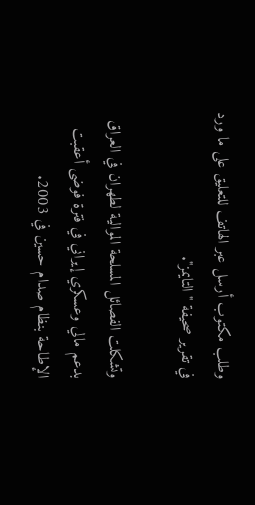وطلب مكتوب أرسل عبر الهاتف للتعليق على ما ورد في تقرير صحيفة "التايمز".

وتشكلت الفصائل المسلحة الموالية لطهران في العراق بدعم مالي وعسكري إيراني في فترة فوضى أعقبت الإطاحة بنظام صدام حسين في 2003.